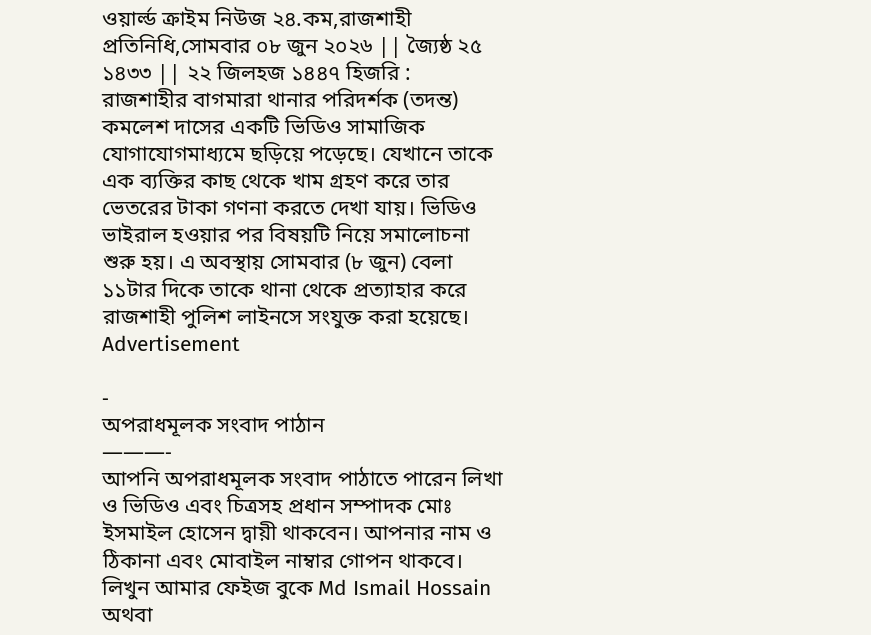ওয়ার্ল্ড ক্রাইম নিউজ ২৪.কম,রাজশাহী প্রতিনিধি,সোমবার ০৮ জুন ২০২৬ || জ্যৈষ্ঠ ২৫ ১৪৩৩ || ২২ জিলহজ ১৪৪৭ হিজরি :
রাজশাহীর বাগমারা থানার পরিদর্শক (তদন্ত) কমলেশ দাসের একটি ভিডিও সামাজিক যোগাযোগমাধ্যমে ছড়িয়ে পড়েছে। যেখানে তাকে এক ব্যক্তির কাছ থেকে খাম গ্রহণ করে তার ভেতরের টাকা গণনা করতে দেখা যায়। ভিডিও ভাইরাল হওয়ার পর বিষয়টি নিয়ে সমালোচনা শুরু হয়। এ অবস্থায় সোমবার (৮ জুন) বেলা ১১টার দিকে তাকে থানা থেকে প্রত্যাহার করে রাজশাহী পুলিশ লাইনসে সংযুক্ত করা হয়েছে।
Advertisement

-
অপরাধমূলক সংবাদ পাঠান
———-
আপনি অপরাধমূলক সংবাদ পাঠাতে পারেন লিখা ও ভিডিও এবং চিত্রসহ প্রধান সম্পাদক মোঃ ইসমাইল হোসেন দ্বায়ী থাকবেন। আপনার নাম ও ঠিকানা এবং মোবাইল নাম্বার গোপন থাকবে। লিখুন আমার ফেইজ বুকে Md Ismail Hossain অথবা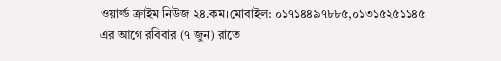ওয়ার্ল্ড ক্রাইম নিউজ ২৪.কম।মোবাইল: ০১৭১৪৪৯৭৮৮৫,০১৩১৫২৫১১৪৫
এর আগে রবিবার (৭ জুন) রাতে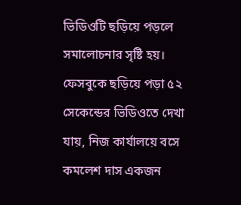ভিডিওটি ছড়িয়ে পড়লে সমালোচনার সৃষ্টি হয়। ফেসবুকে ছড়িয়ে পড়া ৫২ সেকেন্ডের ভিডিওতে দেখা যায়, নিজ কার্যালয়ে বসে কমলেশ দাস একজন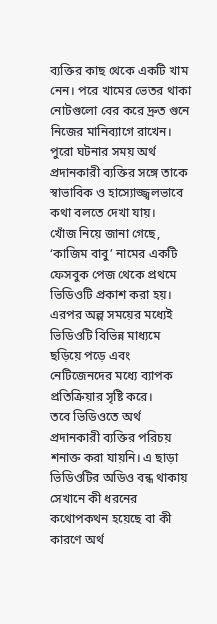ব্যক্তির কাছ থেকে একটি খাম নেন। পরে খামের ভেতর থাকা নোটগুলো বের করে দ্রুত গুনে নিজের মানিব্যাগে রাখেন। পুরো ঘটনার সময় অর্থ প্রদানকারী ব্যক্তির সঙ্গে তাকে স্বাভাবিক ও হাস্যোজ্জ্বলভাবে কথা বলতে দেখা যায়।
খোঁজ নিয়ে জানা গেছে, ‘কাজিম বাবু’ নামের একটি ফেসবুক পেজ থেকে প্রথমে ভিডিওটি প্রকাশ করা হয়। এরপর অল্প সময়ের মধ্যেই ভিডিওটি বিভিন্ন মাধ্যমে ছড়িয়ে পড়ে এবং নেটিজেনদের মধ্যে ব্যাপক প্রতিক্রিয়ার সৃষ্টি করে।
তবে ভিডিওতে অর্থ প্রদানকারী ব্যক্তির পরিচয় শনাক্ত করা যায়নি। এ ছাড়া ভিডিওটির অডিও বন্ধ থাকায় সেখানে কী ধরনের কথোপকথন হয়েছে বা কী কারণে অর্থ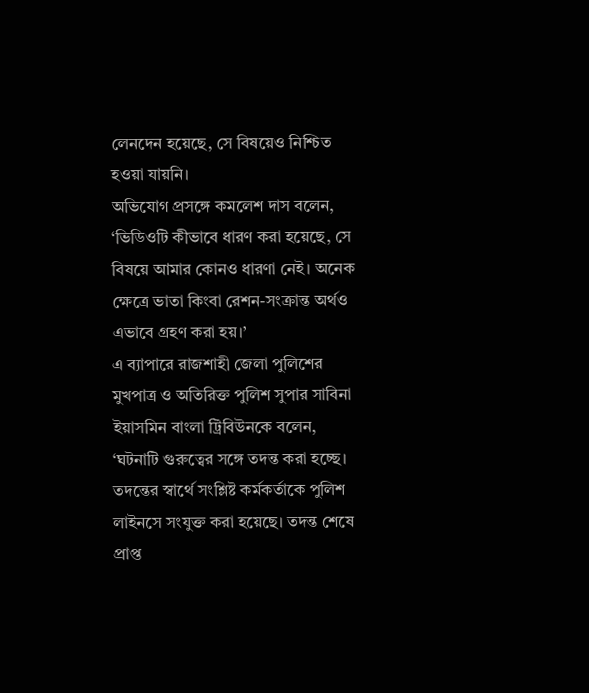লেনদেন হয়েছে, সে বিষয়েও নিশ্চিত হওয়া যায়নি।
অভিযোগ প্রসঙ্গে কমলেশ দাস বলেন, ‘ভিডিওটি কীভাবে ধারণ করা হয়েছে, সে বিষয়ে আমার কোনও ধারণা নেই। অনেক ক্ষেত্রে ভাতা কিংবা রেশন-সংক্রান্ত অর্থও এভাবে গ্রহণ করা হয়।’
এ ব্যাপারে রাজশাহী জেলা পুলিশের মুখপাত্র ও অতিরিক্ত পুলিশ সুপার সাবিনা ইয়াসমিন বাংলা ট্রিবিউনকে বলেন, ‘ঘটনাটি গুরুত্বের সঙ্গে তদন্ত করা হচ্ছে। তদন্তের স্বার্থে সংশ্লিষ্ট কর্মকর্তাকে পুলিশ লাইনসে সংযুক্ত করা হয়েছে। তদন্ত শেষে প্রাপ্ত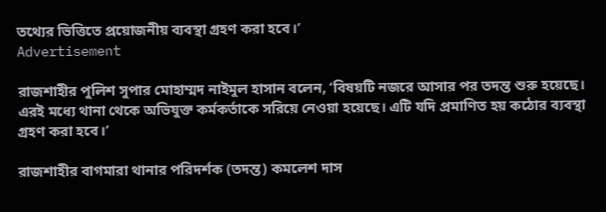তথ্যের ভিত্তিতে প্রয়োজনীয় ব্যবস্থা গ্রহণ করা হবে।’
Advertisement

রাজশাহীর পুলিশ সুপার মোহাম্মদ নাইমুল হাসান বলেন, ‘বিষয়টি নজরে আসার পর তদন্ত শুরু হয়েছে। এরই মধ্যে থানা থেকে অভিযুক্ত কর্মকর্তাকে সরিয়ে নেওয়া হয়েছে। এটি যদি প্রমাণিত হয় কঠোর ব্যবস্থা গ্রহণ করা হবে।’

রাজশাহীর বাগমারা থানার পরিদর্শক (তদন্ত) কমলেশ দাস